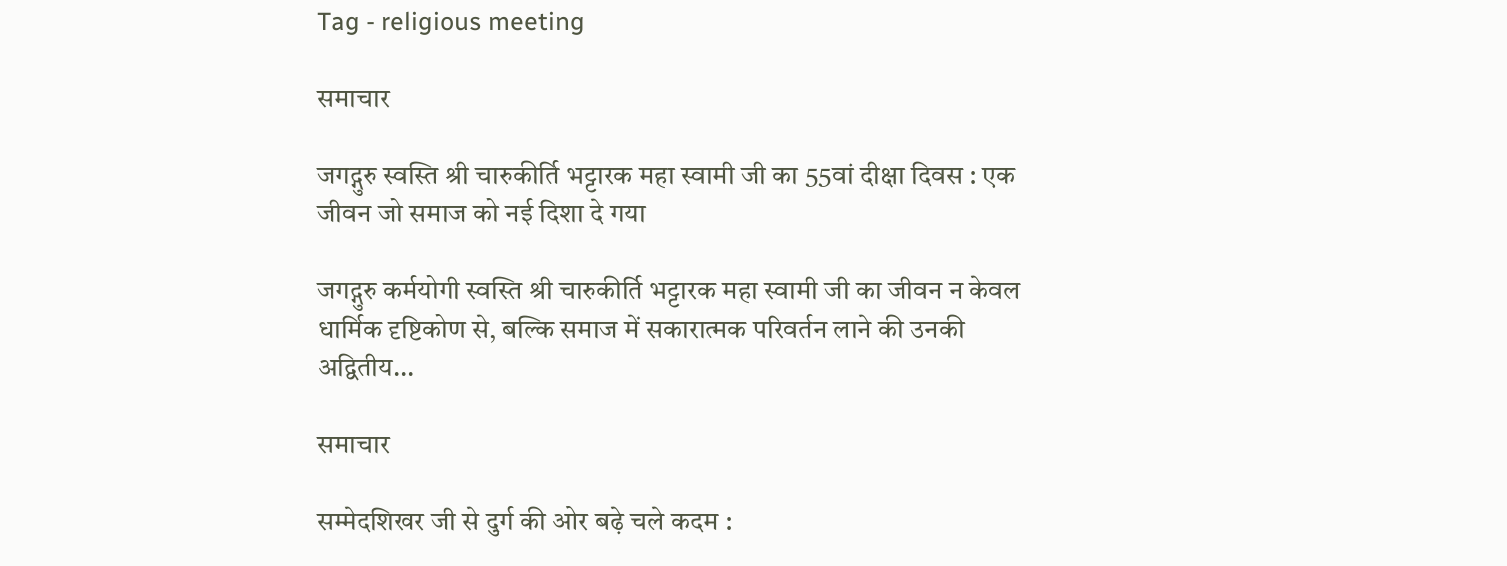Tag - religious meeting

समाचार

जगद्गुरु स्वस्ति श्री चारुकीर्ति भट्टारक महा स्वामी जी का 55वां दीक्षा दिवस : एक जीवन जो समाज को नई दिशा दे गया

जगद्गुरु कर्मयोगी स्वस्ति श्री चारुकीर्ति भट्टारक महा स्वामी जी का जीवन न केवल धार्मिक दृष्टिकोण से, बल्कि समाज में सकारात्मक परिवर्तन लाने की उनकी अद्वितीय...

समाचार

सम्मेदशिखर जी से दुर्ग की ओर बढ़े चले कदम :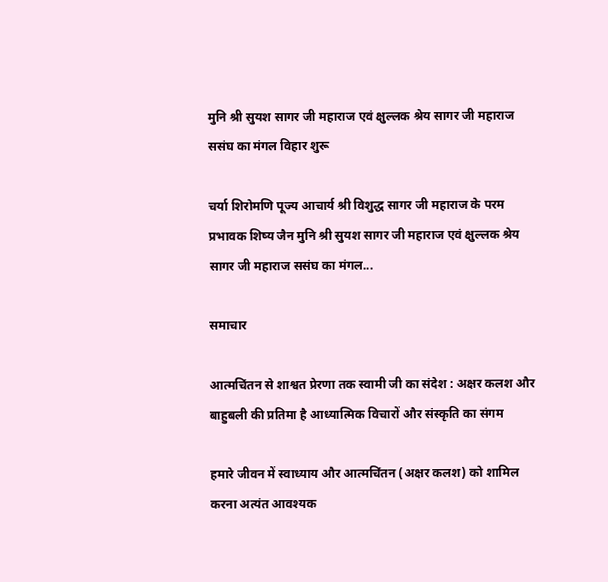मुनि श्री सुयश सागर जी महाराज एवं क्षुल्लक श्रेय सागर जी महाराज ससंघ का मंगल विहार शुरू

चर्या शिरोमणि पूज्य आचार्य श्री विशुद्ध सागर जी महाराज के परम प्रभावक शिष्य जैन मुनि श्री सुयश सागर जी महाराज एवं क्षुल्लक श्रेय सागर जी महाराज ससंघ का मंगल...

समाचार

आत्मचिंतन से शाश्वत प्रेरणा तक स्वामी जी का संदेश : अक्षर कलश और बाहुबली की प्रतिमा है आध्यात्मिक विचारों और संस्कृति का संगम

हमारे जीवन में स्वाध्याय और आत्मचिंतन (अक्षर कलश) को शामिल करना अत्यंत आवश्यक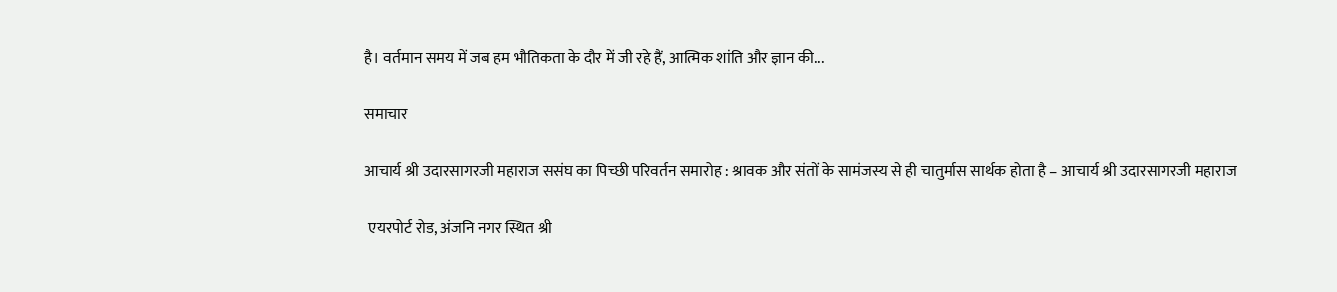है। वर्तमान समय में जब हम भौतिकता के दौर में जी रहे हैं, आत्मिक शांति और ज्ञान की...

समाचार

आचार्य श्री उदारसागरजी महाराज ससंघ का पिच्छी परिवर्तन समारोह : श्रावक और संतों के सामंजस्य से ही चातुर्मास सार्थक होता है – आचार्य श्री उदारसागरजी महाराज

 एयरपोर्ट रोड, अंजनि नगर स्थित श्री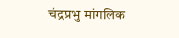चंद्रप्रभु मांगलिक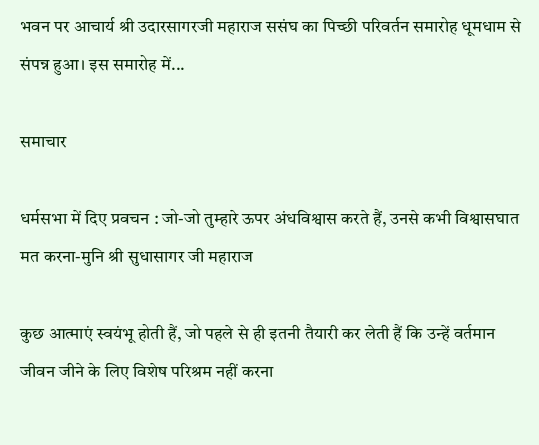भवन पर आचार्य श्री उदारसागरजी महाराज ससंघ का पिच्छी परिवर्तन समारोह धूमधाम से संपन्न हुआ। इस समारोह में...

समाचार

धर्मसभा में दिए प्रवचन : जो-जो तुम्हारे ऊपर अंधविश्वास करते हैं, उनसे कभी विश्वासघात मत करना-मुनि श्री सुधासागर जी महाराज

कुछ आत्माएं स्वयंभू होती हैं, जो पहले से ही इतनी तैयारी कर लेती हैं कि उन्हें वर्तमान जीवन जीने के लिए विशेष परिश्रम नहीं करना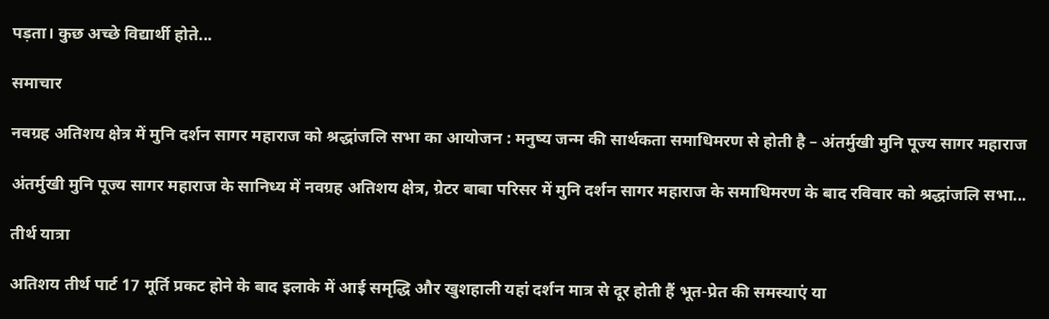पड़ता। कुछ अच्छे विद्यार्थी होते...

समाचार

नवग्रह अतिशय क्षेत्र में मुनि दर्शन सागर महाराज को श्रद्धांजलि सभा का आयोजन : मनुष्य जन्म की सार्थकता समाधिमरण से होती है – अंतर्मुखी मुनि पूज्य सागर महाराज

अंतर्मुखी मुनि पूज्य सागर महाराज के सानिध्य में नवग्रह अतिशय क्षेत्र, ग्रेटर बाबा परिसर में मुनि दर्शन सागर महाराज के समाधिमरण के बाद रविवार को श्रद्धांजलि सभा...

तीर्थ यात्रा

अतिशय तीर्थ पार्ट 17 मूर्ति प्रकट होने के बाद इलाके में आई समृद्धि और खुशहाली यहां दर्शन मात्र से दूर होती हैं भूत-प्रेत की समस्याएं या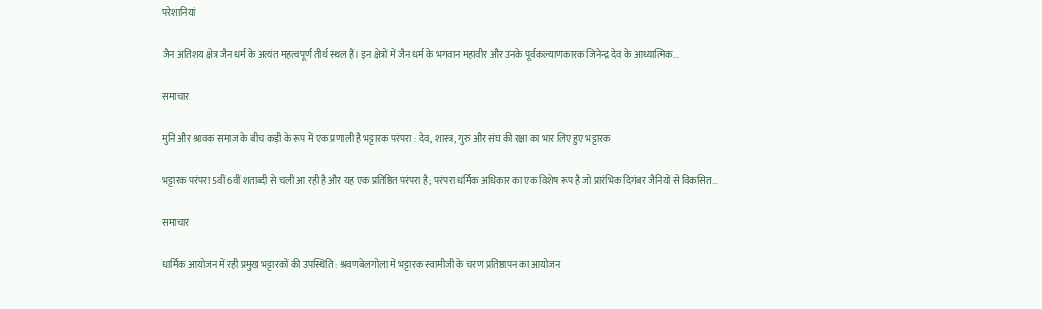परेशानियां

जैन अतिशय क्षेत्र जैन धर्म के अत्यंत महत्वपूर्ण तीर्थ स्थल हैं। इन क्षेत्रों में जैन धर्म के भगवान महावीर और उनके पूर्वकल्याणकारक जिनेन्द्र देव के आध्यात्मिक...

समाचार

मुनि और श्रावक समाज के बीच कड़ी के रूप में एक प्रणाली है भट्टारक परंपरा : देव, शास्त्र, गुरु और संघ की रक्षा का भार लिए हुए भट्टारक

भट्टारक परंपरा 5वीं 6वीं शताब्दी से चली आ रही है और यह एक प्रतिष्ठित परंपरा है; परंपरा धर्मिक अधिकार का एक विशेष रूप है जो प्रारंभिक दिगंबर जैनियों से विकसित...

समाचार

धार्मिक आयोजन में रही प्रमुख भट्टारकों की उपस्थिति : श्रवणबेलगोला में भट्टारक स्वामीजी के चरण प्रतिष्ठापन का आयोजन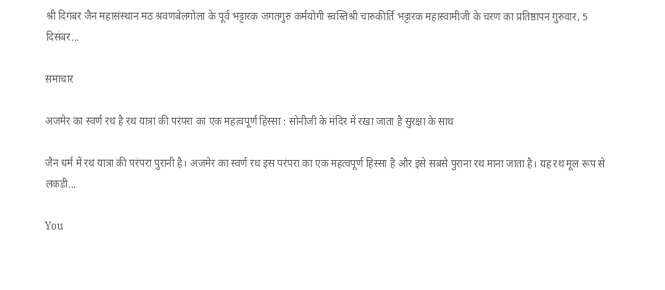श्री दिगंबर जैन महासंस्थान मठ श्रवणबेलगोला के पूर्व भट्टारक जगतगुरु कर्मयोगी स्वस्तिश्री चारुकीर्ति भट्टारक महास्वामीजी के चरण का प्रतिष्ठापन गुरुवार, 5 दिसंबर...

समाचार

अजमेर का स्वर्ण रथ है रथ यात्रा की परंपरा का एक महत्वपूर्ण हिस्सा : सोनीजी के मंदिर में रखा जाता है सुरक्षा के साथ

जैन धर्म में रथ यात्रा की परंपरा पुरानी है। अजमेर का स्वर्ण रथ इस परंपरा का एक महत्वपूर्ण हिस्सा है और इसे सबसे पुराना रथ माना जाता है। यह रथ मूल रूप से लकड़ी...

You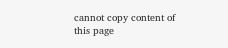cannot copy content of this page